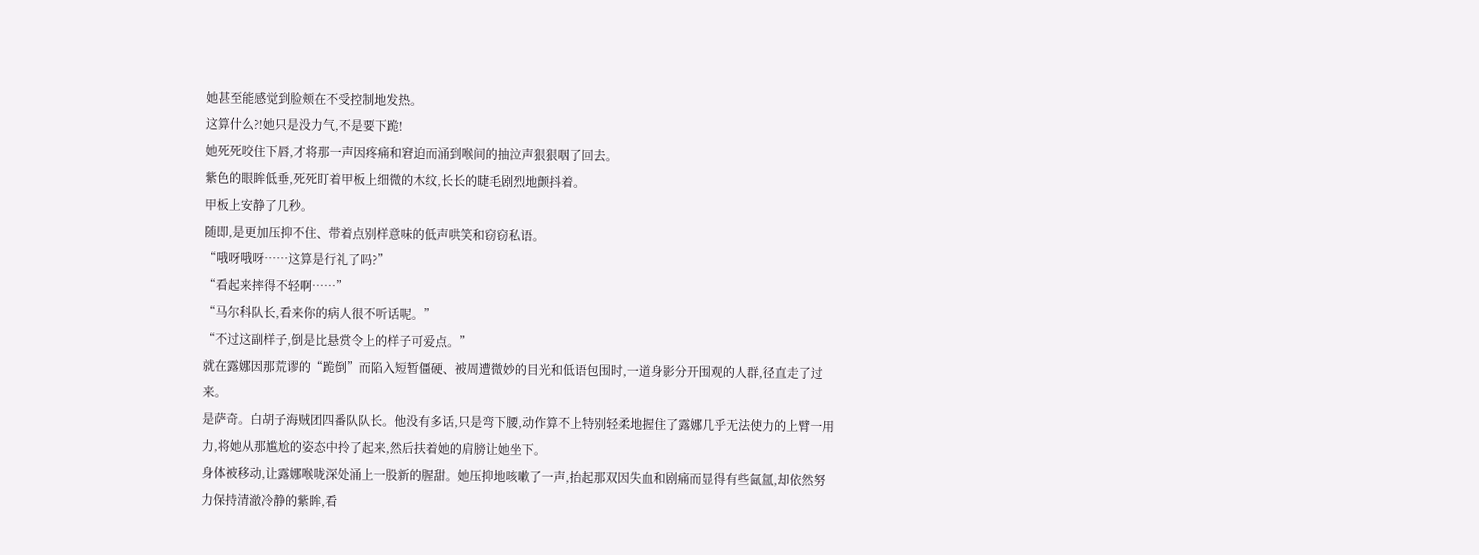她甚至能感觉到脸颊在不受控制地发热。
这算什么?!她只是没力气,不是要下跪!
她死死咬住下唇,才将那一声因疼痛和窘迫而涌到喉间的抽泣声狠狠咽了回去。
紫色的眼眸低垂,死死盯着甲板上细微的木纹,长长的睫毛剧烈地颤抖着。
甲板上安静了几秒。
随即,是更加压抑不住、带着点别样意味的低声哄笑和窃窃私语。
“哦呀哦呀……这算是行礼了吗?”
“看起来摔得不轻啊……”
“马尔科队长,看来你的病人很不听话呢。”
“不过这副样子,倒是比悬赏令上的样子可爱点。”
就在露娜因那荒谬的“跪倒”而陷入短暂僵硬、被周遭微妙的目光和低语包围时,一道身影分开围观的人群,径直走了过来。
是萨奇。白胡子海贼团四番队队长。他没有多话,只是弯下腰,动作算不上特别轻柔地握住了露娜几乎无法使力的上臂一用力,将她从那尴尬的姿态中拎了起来,然后扶着她的肩膀让她坐下。
身体被移动,让露娜喉咙深处涌上一股新的腥甜。她压抑地咳嗽了一声,抬起那双因失血和剧痛而显得有些氤氲,却依然努力保持清澈冷静的紫眸,看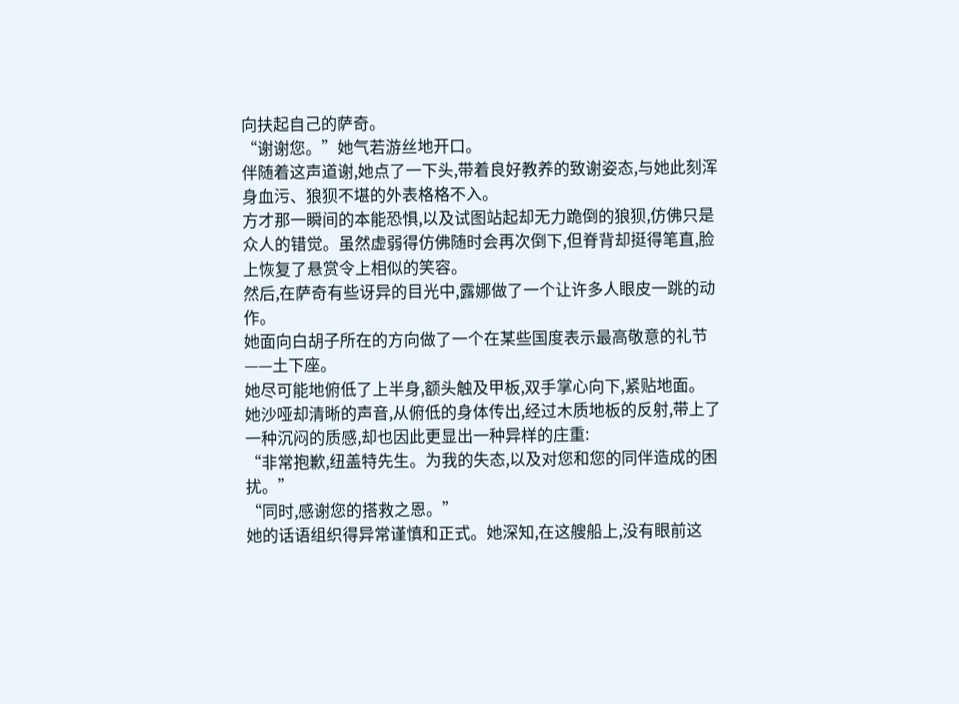向扶起自己的萨奇。
“谢谢您。”她气若游丝地开口。
伴随着这声道谢,她点了一下头,带着良好教养的致谢姿态,与她此刻浑身血污、狼狈不堪的外表格格不入。
方才那一瞬间的本能恐惧,以及试图站起却无力跪倒的狼狈,仿佛只是众人的错觉。虽然虚弱得仿佛随时会再次倒下,但脊背却挺得笔直,脸上恢复了悬赏令上相似的笑容。
然后,在萨奇有些讶异的目光中,露娜做了一个让许多人眼皮一跳的动作。
她面向白胡子所在的方向做了一个在某些国度表示最高敬意的礼节——土下座。
她尽可能地俯低了上半身,额头触及甲板,双手掌心向下,紧贴地面。
她沙哑却清晰的声音,从俯低的身体传出,经过木质地板的反射,带上了一种沉闷的质感,却也因此更显出一种异样的庄重:
“非常抱歉,纽盖特先生。为我的失态,以及对您和您的同伴造成的困扰。”
“同时,感谢您的搭救之恩。”
她的话语组织得异常谨慎和正式。她深知,在这艘船上,没有眼前这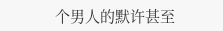个男人的默许甚至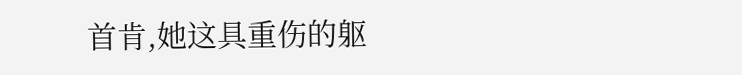首肯,她这具重伤的躯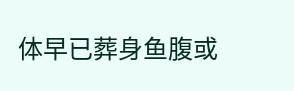体早已葬身鱼腹或